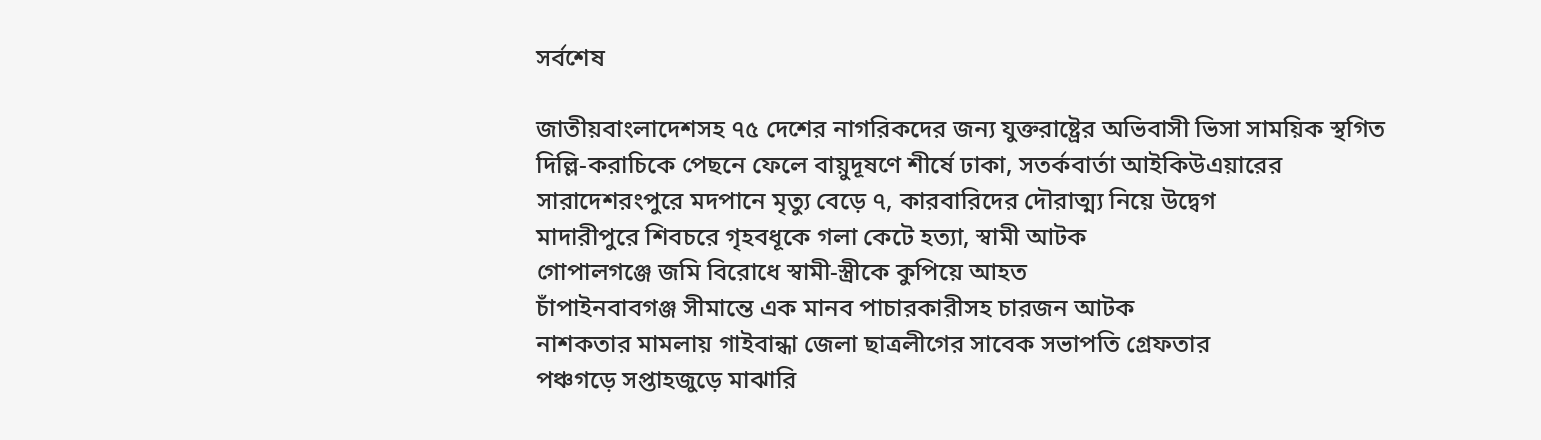সর্বশেষ

জাতীয়বাংলাদেশসহ ৭৫ দেশের নাগরিকদের জন্য যুক্তরাষ্ট্রের অভিবাসী ভিসা সাময়িক স্থগিত
দিল্লি-করাচিকে পেছনে ফেলে বায়ুদূষণে শীর্ষে ঢাকা, সতর্কবার্তা আইকিউএয়ারের
সারাদেশরংপুরে মদপানে মৃত্যু বেড়ে ৭, কারবারিদের দৌরাত্ম্য নিয়ে উদ্বেগ
মাদারীপুরে শিবচরে গৃহবধূকে গলা কেটে হত্যা, স্বামী আটক
গোপালগঞ্জে জমি বিরোধে স্বামী-স্ত্রীকে কুপিয়ে আহত
চাঁপাইনবাবগঞ্জ সীমান্তে এক মানব পাচারকারীসহ চারজন আটক
নাশকতার মামলায় গাইবান্ধা জেলা ছাত্রলীগের সাবেক সভাপতি গ্রেফতার
পঞ্চগড়ে সপ্তাহজুড়ে মাঝারি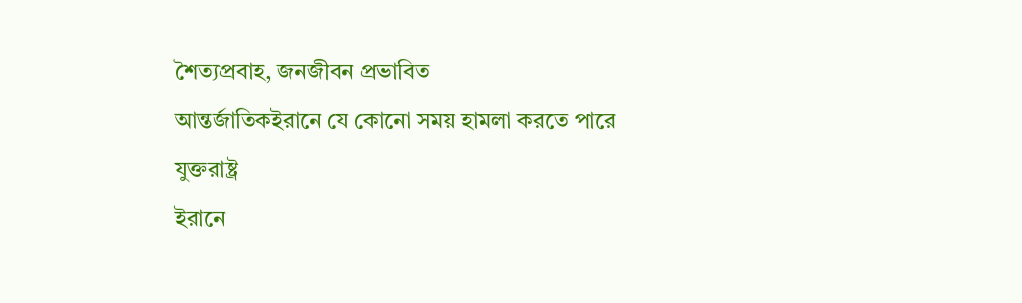শৈত্যপ্রবাহ, জনজীবন প্রভাবিত
আন্তর্জাতিকইরানে যে কোনো সময় হামলা করতে পারে যুক্তরাষ্ট্র
ইরানে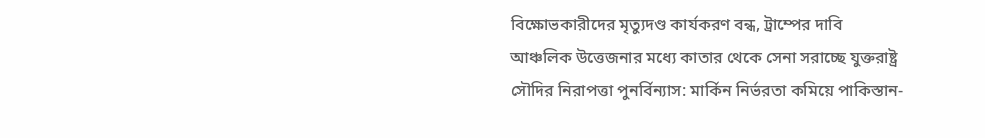বিক্ষোভকারীদের মৃত্যুদণ্ড কার্যকরণ বন্ধ, ট্রাম্পের দাবি
আঞ্চলিক উত্তেজনার মধ্যে কাতার থেকে সেনা সরাচ্ছে যুক্তরাষ্ট্র
সৌদির নিরাপত্তা পুনর্বিন্যাস: মার্কিন নির্ভরতা কমিয়ে পাকিস্তান-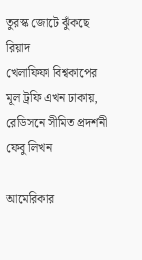তুরস্ক জোটে ঝুঁকছে রিয়াদ
খেলাফিফা বিশ্বকাপের মূল ট্রফি এখন ঢাকায়, রেডিসনে সীমিত প্রদর্শনী
ফেবু লিখন

আমেরিকার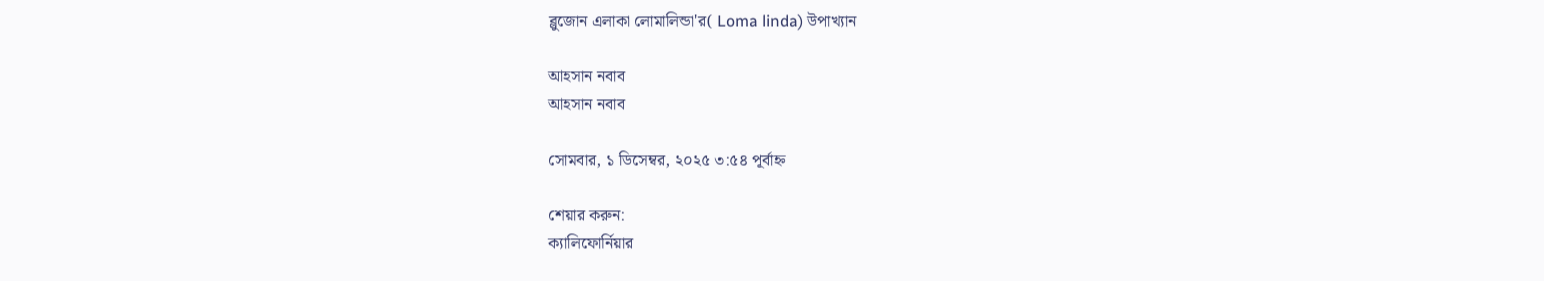ব্লুজোন এলাকা লোমালিন্ডা'র( Loma linda) উপাখ্যান

আহসান নবাব
আহসান নবাব

সোমবার, ১ ডিসেম্বর, ২০২৫ ৩:৫৪ পূর্বাহ্ন

শেয়ার করুন:
ক্যালিফোর্নিয়ার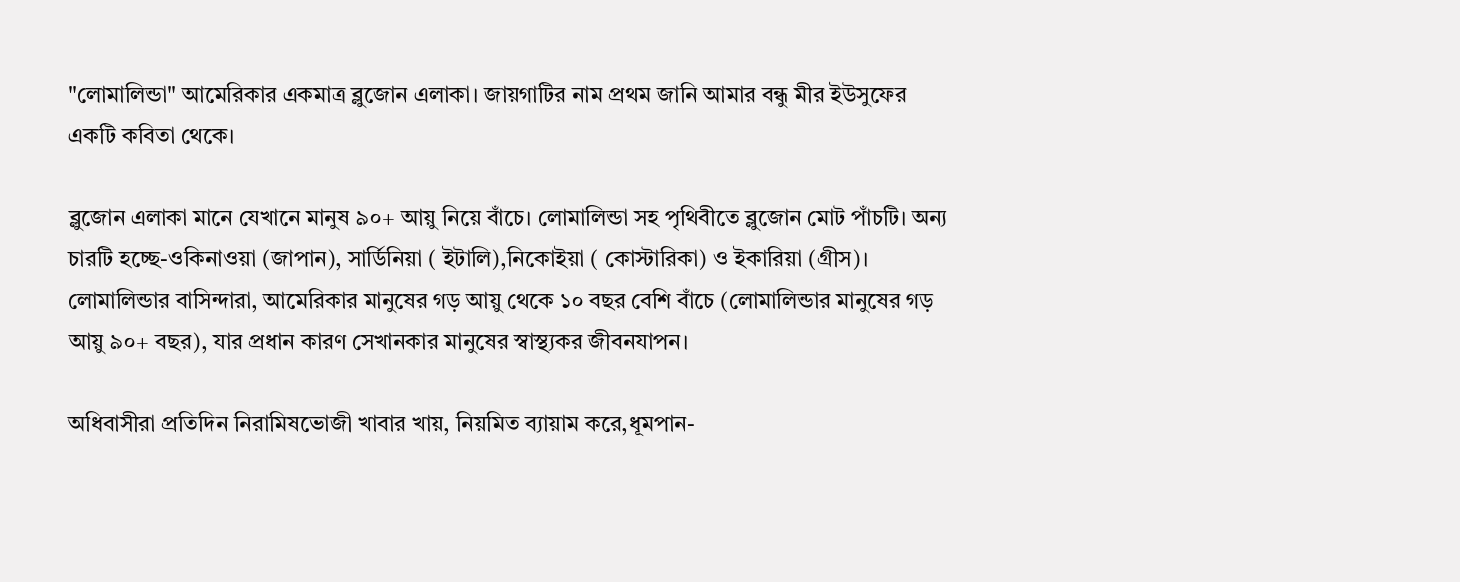"লোমালিন্ডা" আমেরিকার একমাত্র ব্লুজোন এলাকা। জায়গাটির নাম প্রথম জানি আমার বন্ধু মীর ইউসুফের একটি কবিতা থেকে।

ব্লুজোন এলাকা মানে যেখানে মানুষ ৯০+ আয়ু নিয়ে বাঁচে। লোমালিন্ডা সহ পৃথিবীতে ব্লুজোন মোট পাঁচটি। অন্য চারটি হচ্ছে-ওকিনাওয়া (জাপান), সার্ডিনিয়া ( ইটালি),নিকোইয়া ( কোস্টারিকা) ও ইকারিয়া (গ্রীস)। লোমালিন্ডার বাসিন্দারা, আমেরিকার মানুষের গড় আয়ু থেকে ১০ বছর বেশি বাঁচে (লোমালিন্ডার মানুষের গড় আয়ু ৯০+ বছর), যার প্রধান কারণ সেখানকার মানুষের স্বাস্থ্যকর জীবনযাপন।

অধিবাসীরা প্রতিদিন নিরামিষভোজী খাবার খায়, নিয়মিত ব্যায়াম করে,ধূমপান-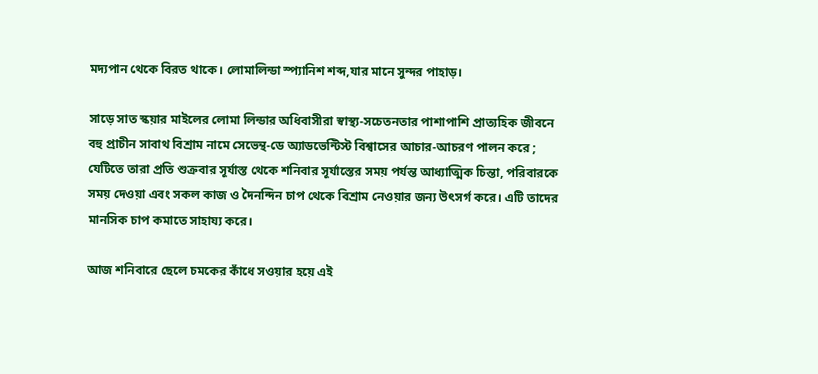মদ্যপান থেকে বিরত থাকে। লোমালিন্ডা স্প্যানিশ শব্দ,যার মানে সুন্দর পাহাড়।

সাড়ে সাত স্কয়ার মাইলের লোমা লিন্ডার অধিবাসীরা স্বাস্থ্য-সচেতনতার পাশাপাশি প্রাত্যহিক জীবনে বহু প্রাচীন সাবাথ বিশ্রাম নামে সেভেন্থ-ডে অ্যাডভেন্টিস্ট বিশ্বাসের আচার-আচরণ পালন করে ; যেটিতে তারা প্রতি শুক্রবার সূর্যাস্ত থেকে শনিবার সূর্যাস্তের সময় পর্যন্ত আধ্যাত্মিক চিন্তা, পরিবারকে সময় দেওয়া এবং সকল কাজ ও দৈনন্দিন চাপ থেকে বিশ্রাম নেওয়ার জন্য উৎসর্গ করে। এটি তাদের মানসিক চাপ কমাতে সাহায্য করে।

আজ শনিবারে ছেলে চমকের কাঁধে সওয়ার হয়ে এই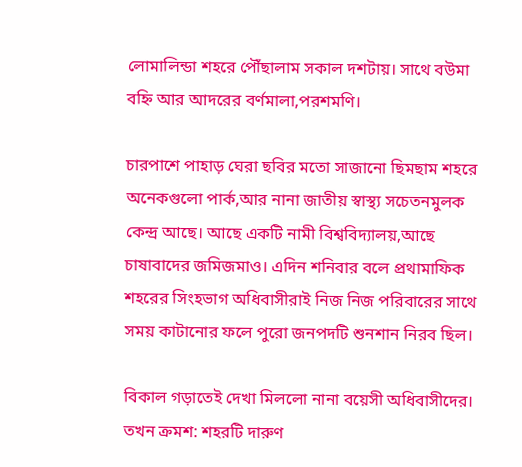লোমালিন্ডা শহরে পৌঁছালাম সকাল দশটায়। সাথে বউমা বহ্নি আর আদরের বর্ণমালা,পরশমণি।

চারপাশে পাহাড় ঘেরা ছবির মতো সাজানো ছিমছাম শহরে অনেকগুলো পার্ক,আর নানা জাতীয় স্বাস্থ্য সচেতনমুলক কেন্দ্র আছে। আছে একটি নামী বিশ্ববিদ্যালয়,আছে চাষাবাদের জমিজমাও। এদিন শনিবার বলে প্রথামাফিক শহরের সিংহভাগ অধিবাসীরাই নিজ নিজ পরিবারের সাথে সময় কাটানোর ফলে পুরো জনপদটি শুনশান নিরব ছিল।

বিকাল গড়াতেই দেখা মিললো নানা বয়েসী অধিবাসীদের। তখন ক্রমশ: শহরটি দারুণ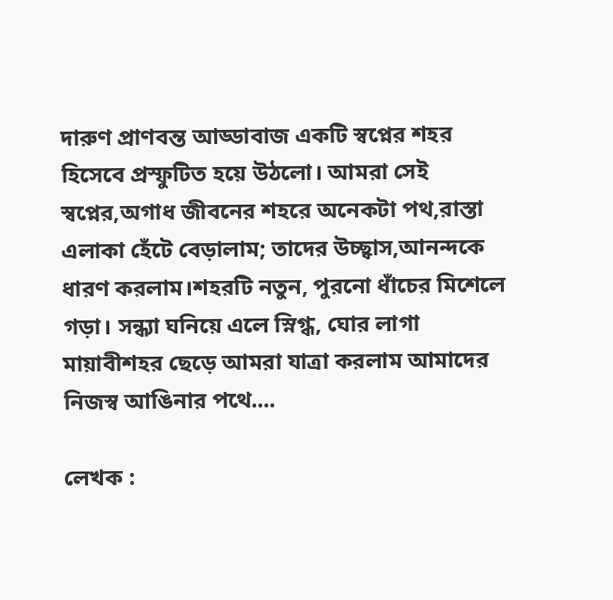দারুণ প্রাণবন্ত আড্ডাবাজ একটি স্বপ্নের শহর হিসেবে প্রস্ফুটিত হয়ে উঠলো। আমরা সেই স্বপ্নের,অগাধ জীবনের শহরে অনেকটা পথ,রাস্তা এলাকা হেঁটে বেড়ালাম; তাদের উচ্ছ্বাস,আনন্দকে ধারণ করলাম।শহরটি নতুন, পুরনো ধাঁচের মিশেলে গড়া। সন্ধ্যা ঘনিয়ে এলে স্নিগ্ধ, ঘোর লাগা মায়াবীশহর ছেড়ে আমরা যাত্রা করলাম আমাদের নিজস্ব আঙিনার পথে....

লেখক :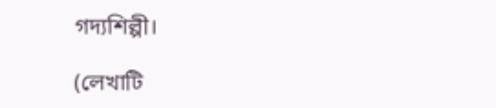গদ্যশিল্পী।

(লেখাটি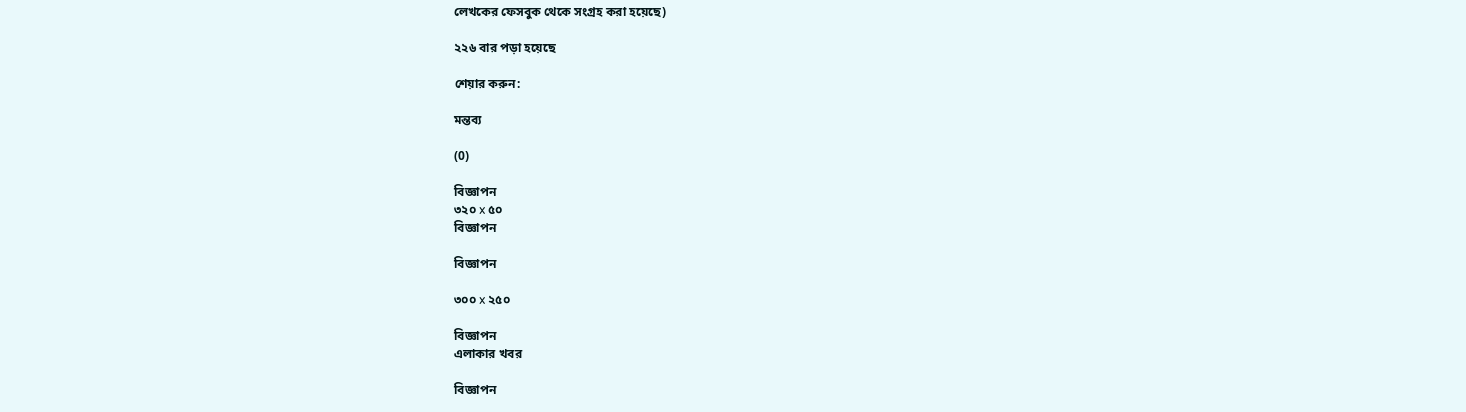লেখকের ফেসবুক থেকে সংগ্রহ করা হয়েছে)

২২৬ বার পড়া হয়েছে

শেয়ার করুন:

মন্তব্য

(0)

বিজ্ঞাপন
৩২০ x ৫০
বিজ্ঞাপন

বিজ্ঞাপন

৩০০ x ২৫০

বিজ্ঞাপন
এলাকার খবর

বিজ্ঞাপন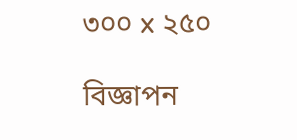৩০০ x ২৫০

বিজ্ঞাপন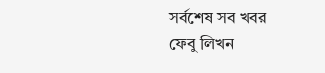সর্বশেষ সব খবর
ফেবু লিখন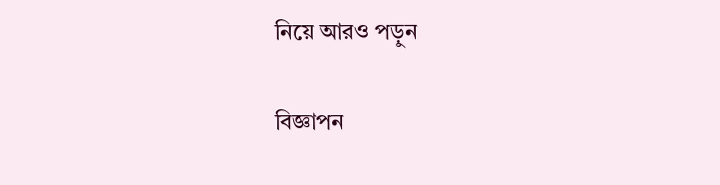নিয়ে আরও পড়ুন

বিজ্ঞাপন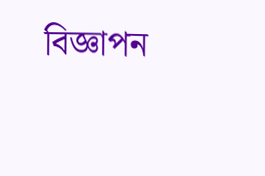বিজ্ঞাপন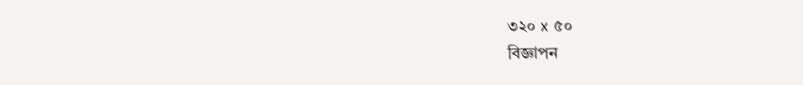৩২০ x ৫০
বিজ্ঞাপন